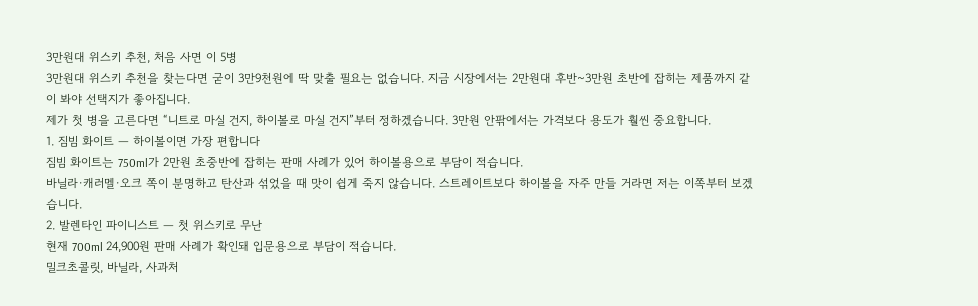3만원대 위스키 추천, 처음 사면 이 5병
3만원대 위스키 추천을 찾는다면 굳이 3만9천원에 딱 맞출 필요는 없습니다. 지금 시장에서는 2만원대 후반~3만원 초반에 잡히는 제품까지 같이 봐야 선택지가 좋아집니다.
제가 첫 병을 고른다면 “니트로 마실 건지, 하이볼로 마실 건지”부터 정하겠습니다. 3만원 안팎에서는 가격보다 용도가 훨씬 중요합니다.
1. 짐빔 화이트 — 하이볼이면 가장 편합니다
짐빔 화이트는 750ml가 2만원 초중반에 잡히는 판매 사례가 있어 하이볼용으로 부담이 적습니다.
바닐라·캐러멜·오크 쪽이 분명하고 탄산과 섞었을 때 맛이 쉽게 죽지 않습니다. 스트레이트보다 하이볼을 자주 만들 거라면 저는 이쪽부터 보겠습니다.
2. 발렌타인 파이니스트 — 첫 위스키로 무난
현재 700ml 24,900원 판매 사례가 확인돼 입문용으로 부담이 적습니다.
밀크초콜릿, 바닐라, 사과처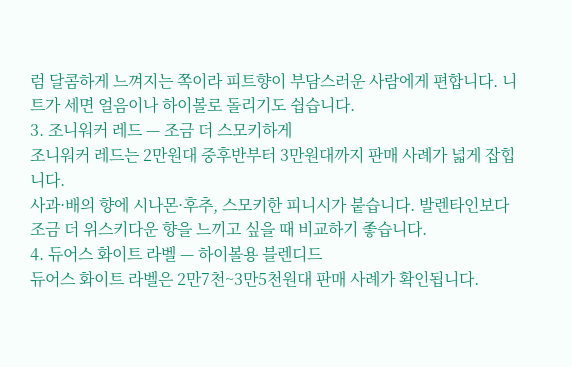럼 달콤하게 느껴지는 쪽이라 피트향이 부담스러운 사람에게 편합니다. 니트가 세면 얼음이나 하이볼로 돌리기도 쉽습니다.
3. 조니워커 레드 — 조금 더 스모키하게
조니워커 레드는 2만원대 중후반부터 3만원대까지 판매 사례가 넓게 잡힙니다.
사과·배의 향에 시나몬·후추, 스모키한 피니시가 붙습니다. 발렌타인보다 조금 더 위스키다운 향을 느끼고 싶을 때 비교하기 좋습니다.
4. 듀어스 화이트 라벨 — 하이볼용 블렌디드
듀어스 화이트 라벨은 2만7천~3만5천원대 판매 사례가 확인됩니다.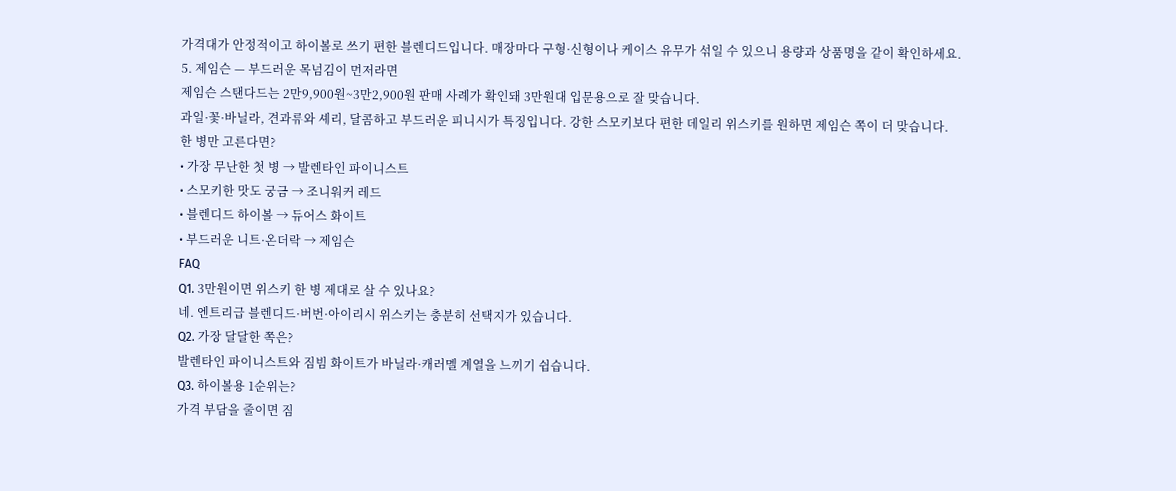가격대가 안정적이고 하이볼로 쓰기 편한 블렌디드입니다. 매장마다 구형·신형이나 케이스 유무가 섞일 수 있으니 용량과 상품명을 같이 확인하세요.
5. 제임슨 — 부드러운 목넘김이 먼저라면
제임슨 스탠다드는 2만9,900원~3만2,900원 판매 사례가 확인돼 3만원대 입문용으로 잘 맞습니다.
과일·꽃·바닐라, 견과류와 셰리, 달콤하고 부드러운 피니시가 특징입니다. 강한 스모키보다 편한 데일리 위스키를 원하면 제임슨 쪽이 더 맞습니다.
한 병만 고른다면?
• 가장 무난한 첫 병 → 발렌타인 파이니스트
• 스모키한 맛도 궁금 → 조니워커 레드
• 블렌디드 하이볼 → 듀어스 화이트
• 부드러운 니트·온더락 → 제임슨
FAQ
Q1. 3만원이면 위스키 한 병 제대로 살 수 있나요?
네. 엔트리급 블렌디드·버번·아이리시 위스키는 충분히 선택지가 있습니다.
Q2. 가장 달달한 쪽은?
발렌타인 파이니스트와 짐빔 화이트가 바닐라·캐러멜 계열을 느끼기 쉽습니다.
Q3. 하이볼용 1순위는?
가격 부담을 줄이면 짐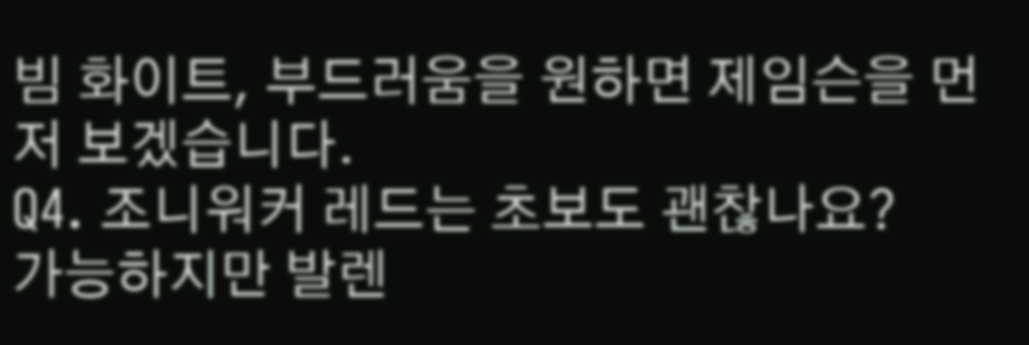빔 화이트, 부드러움을 원하면 제임슨을 먼저 보겠습니다.
Q4. 조니워커 레드는 초보도 괜찮나요?
가능하지만 발렌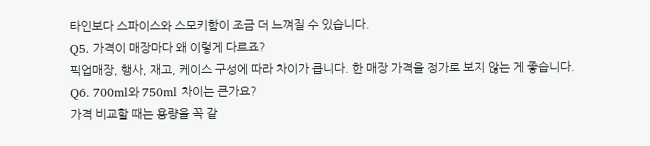타인보다 스파이스와 스모키함이 조금 더 느껴질 수 있습니다.
Q5. 가격이 매장마다 왜 이렇게 다르죠?
픽업매장, 행사, 재고, 케이스 구성에 따라 차이가 큽니다. 한 매장 가격을 정가로 보지 않는 게 좋습니다.
Q6. 700ml와 750ml 차이는 큰가요?
가격 비교할 때는 용량을 꼭 같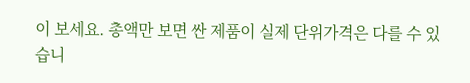이 보세요. 총액만 보면 싼 제품이 실제 단위가격은 다를 수 있습니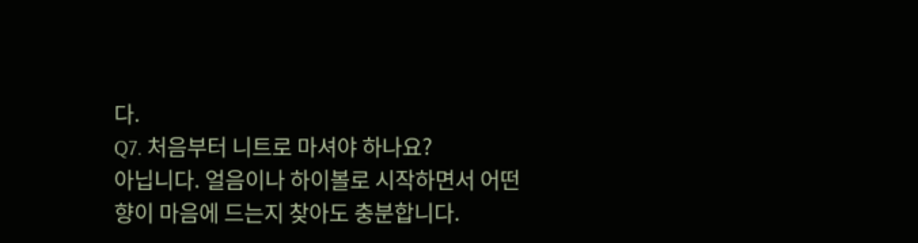다.
Q7. 처음부터 니트로 마셔야 하나요?
아닙니다. 얼음이나 하이볼로 시작하면서 어떤 향이 마음에 드는지 찾아도 충분합니다.